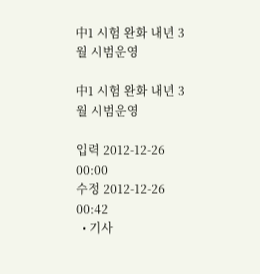中1 시험 완화 내년 3월 시범운영

中1 시험 완화 내년 3월 시범운영

입력 2012-12-26 00:00
수정 2012-12-26 00:42
  • 기사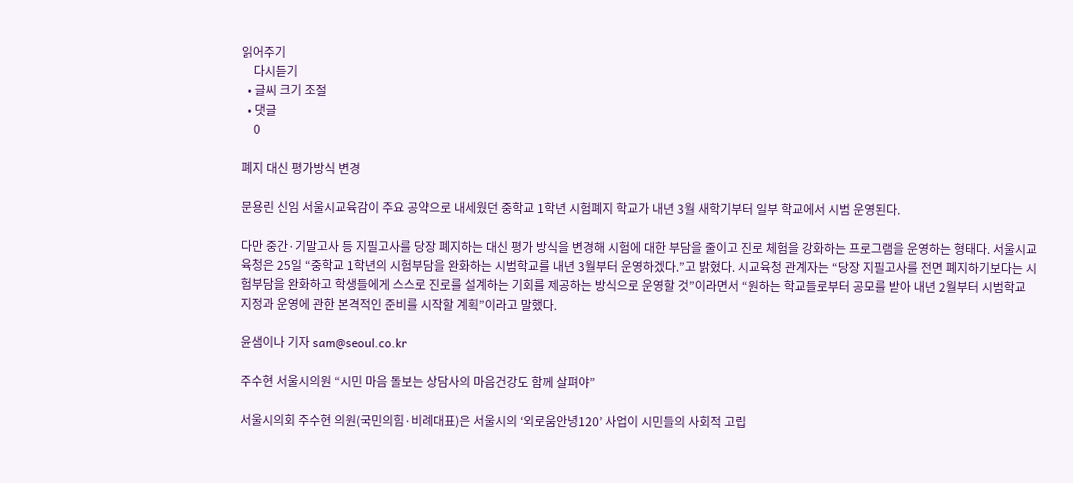읽어주기
    다시듣기
  • 글씨 크기 조절
  • 댓글
    0

폐지 대신 평가방식 변경

문용린 신임 서울시교육감이 주요 공약으로 내세웠던 중학교 1학년 시험폐지 학교가 내년 3월 새학기부터 일부 학교에서 시범 운영된다.

다만 중간·기말고사 등 지필고사를 당장 폐지하는 대신 평가 방식을 변경해 시험에 대한 부담을 줄이고 진로 체험을 강화하는 프로그램을 운영하는 형태다. 서울시교육청은 25일 “중학교 1학년의 시험부담을 완화하는 시범학교를 내년 3월부터 운영하겠다.”고 밝혔다. 시교육청 관계자는 “당장 지필고사를 전면 폐지하기보다는 시험부담을 완화하고 학생들에게 스스로 진로를 설계하는 기회를 제공하는 방식으로 운영할 것”이라면서 “원하는 학교들로부터 공모를 받아 내년 2월부터 시범학교 지정과 운영에 관한 본격적인 준비를 시작할 계획”이라고 말했다.

윤샘이나 기자 sam@seoul.co.kr

주수현 서울시의원 “시민 마음 돌보는 상담사의 마음건강도 함께 살펴야”

서울시의회 주수현 의원(국민의힘·비례대표)은 서울시의 ‘외로움안녕120’ 사업이 시민들의 사회적 고립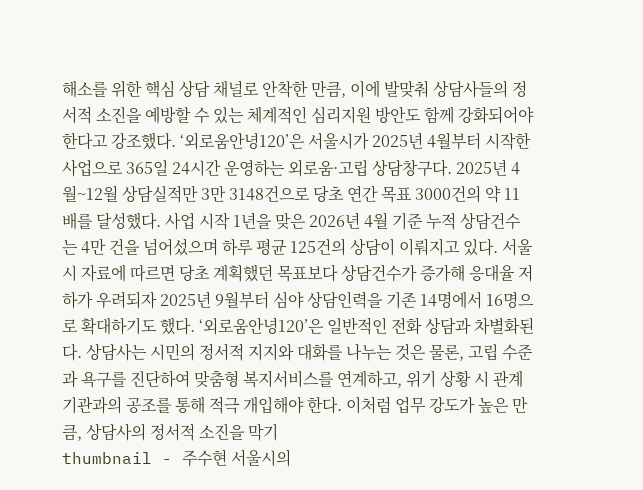해소를 위한 핵심 상담 채널로 안착한 만큼, 이에 발맞춰 상담사들의 정서적 소진을 예방할 수 있는 체계적인 심리지원 방안도 함께 강화되어야 한다고 강조했다. ‘외로움안녕120’은 서울시가 2025년 4월부터 시작한 사업으로 365일 24시간 운영하는 외로움·고립 상담창구다. 2025년 4월~12월 상담실적만 3만 3148건으로 당초 연간 목표 3000건의 약 11배를 달성했다. 사업 시작 1년을 맞은 2026년 4월 기준 누적 상담건수는 4만 건을 넘어섰으며 하루 평균 125건의 상담이 이뤄지고 있다. 서울시 자료에 따르면 당초 계획했던 목표보다 상담건수가 증가해 응대율 저하가 우려되자 2025년 9월부터 심야 상담인력을 기존 14명에서 16명으로 확대하기도 했다. ‘외로움안녕120’은 일반적인 전화 상담과 차별화된다. 상담사는 시민의 정서적 지지와 대화를 나누는 것은 물론, 고립 수준과 욕구를 진단하여 맞춤형 복지서비스를 연계하고, 위기 상황 시 관계기관과의 공조를 통해 적극 개입해야 한다. 이처럼 업무 강도가 높은 만큼, 상담사의 정서적 소진을 막기
thumbnail - 주수현 서울시의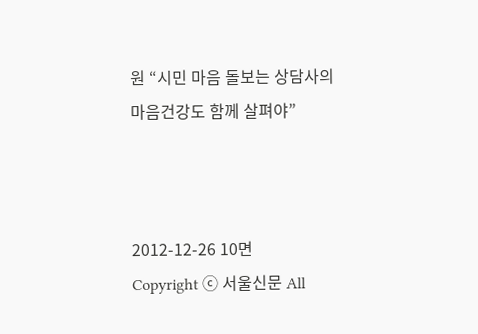원 “시민 마음 돌보는 상담사의 마음건강도 함께 살펴야”



2012-12-26 10면
Copyright ⓒ 서울신문 All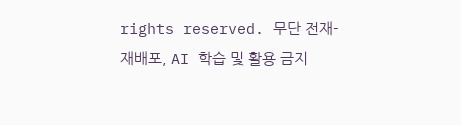rights reserved. 무단 전재-재배포, AI 학습 및 활용 금지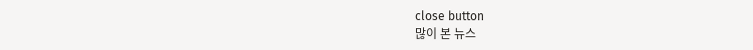close button
많이 본 뉴스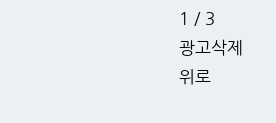1 / 3
광고삭제
위로